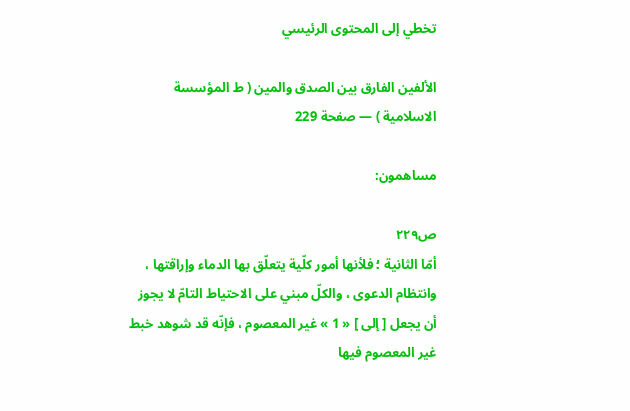تخطي إلى المحتوى الرئيسي

الألفين الفارق بين الصدق والمين ( ط المؤسسة الاسلامية ) — صفحة 229

مساهمون:

ص٢٢٩
أمّا الثانية ؛ فلأنها أمور كلّية يتعلّق بها الدماء وإراقتها ، وانتظام الدعوى ، والكلّ مبني على الاحتياط التامّ لا يجوز أن يجعل [ إلى ] « 1 » غير المعصوم ، فإنّه قد شوهد خبط غير المعصوم فيها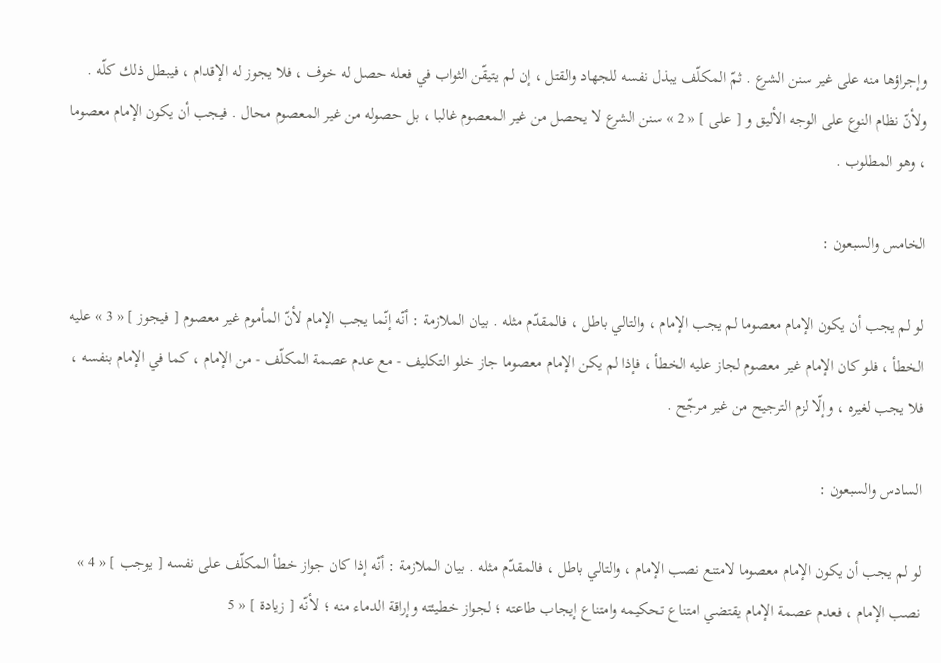وإجراؤها منه على غير سنن الشرع . ثمّ المكلّف يبذل نفسه للجهاد والقتل ، إن لم يتيقّن الثواب في فعله حصل له خوف ، فلا يجوز له الإقدام ، فيبطل ذلك كلّه . ولأنّ نظام النوع على الوجه الأليق و [ على ] « 2 » سنن الشرع لا يحصل من غير المعصوم غالبا ، بل حصوله من غير المعصوم محال . فيجب أن يكون الإمام معصوما ، وهو المطلوب .

الخامس والسبعون :

لو لم يجب أن يكون الإمام معصوما لم يجب الإمام ، والتالي باطل ، فالمقدّم مثله . بيان الملازمة : أنّه إنّما يجب الإمام لأنّ المأموم غير معصوم [ فيجوز ] « 3 » عليه الخطأ ، فلو كان الإمام غير معصوم لجاز عليه الخطأ ، فإذا لم يكن الإمام معصوما جاز خلو التكليف - مع عدم عصمة المكلّف - من الإمام ، كما في الإمام بنفسه ، فلا يجب لغيره ، وإلّا لزم الترجيح من غير مرجّح .

السادس والسبعون :

لو لم يجب أن يكون الإمام معصوما لامتنع نصب الإمام ، والتالي باطل ، فالمقدّم مثله . بيان الملازمة : أنّه إذا كان جواز خطأ المكلّف على نفسه [ يوجب ] « 4 » نصب الإمام ، فعدم عصمة الإمام يقتضي امتناع تحكيمه وامتناع إيجاب طاعته ؛ لجواز خطيئته وإراقة الدماء منه ؛ لأنّه [ زيادة ] « 5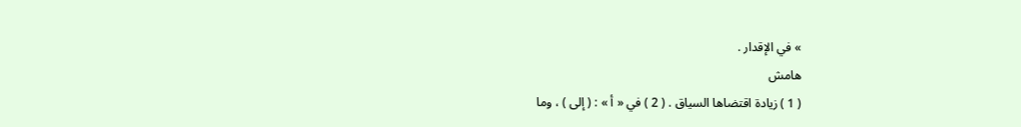» في الإقدار .
هامش
( 1 ) زيادة اقتضاها السياق . ( 2 ) في « أ » : ( إلى ) ، وما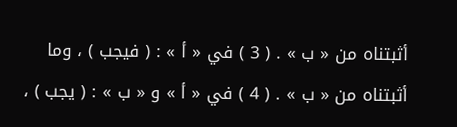أثبتناه من « ب » . ( 3 ) في « أ » : ( فيجب ) ، وما أثبتناه من « ب » . ( 4 ) في « أ » و « ب » : ( يجب ) ،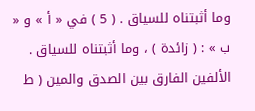وما أثبتناه للسياق . ( 5 ) في « أ » و « ب » : ( زائدة ) ، وما أثبتناه للسياق .
الألفين الفارق بين الصدق والمين ( ط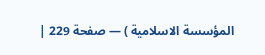المؤسسة الاسلامية ) — صفحة 229 |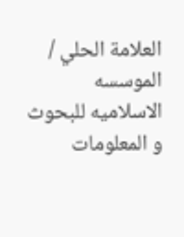العلامة الحلي / الموسسه الاسلاميه للبحوث و المعلومات